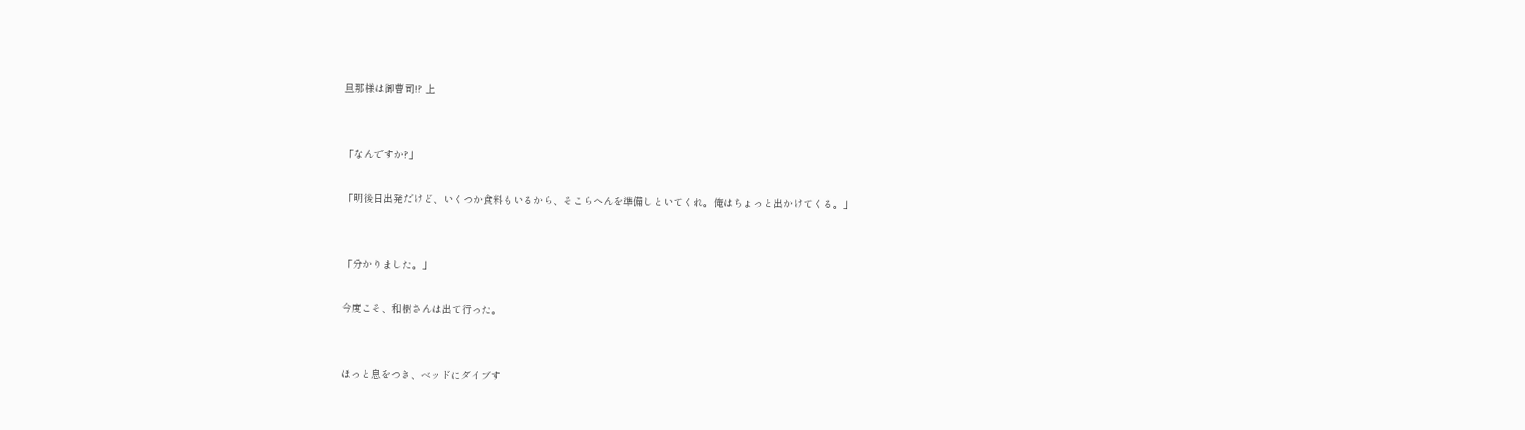旦那様は御曹司!? 上


「なんですか?」

「明後日出発だけど、いくつか食料もいるから、そこらへんを準備しといてくれ。俺はちょっと出かけてくる。」


「分かりました。」

今度こそ、和樹さんは出て行った。


ほっと息をつき、ベッドにダイブす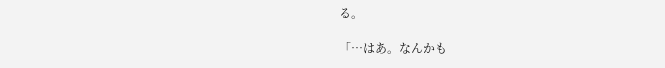る。

「…はあ。なんかも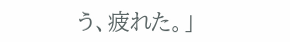う、疲れた。」